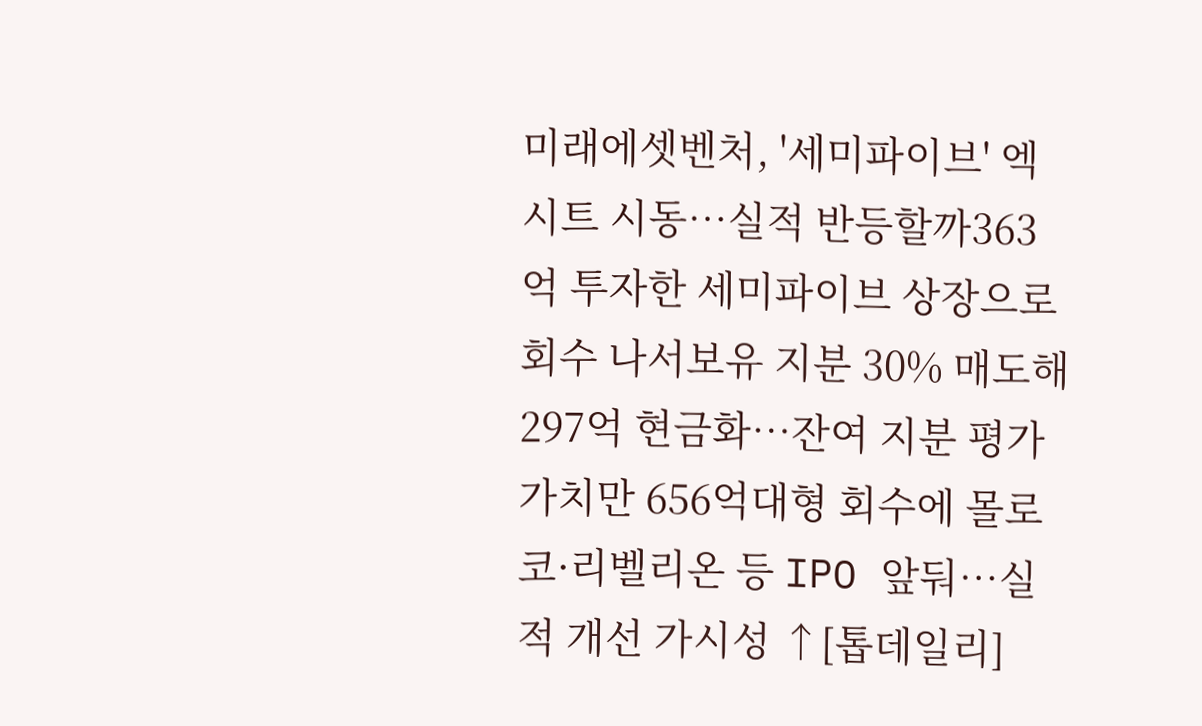미래에셋벤처, '세미파이브' 엑시트 시동…실적 반등할까363억 투자한 세미파이브 상장으로 회수 나서보유 지분 30% 매도해 297억 현금화…잔여 지분 평가가치만 656억대형 회수에 몰로코·리벨리온 등 IPO 앞둬…실적 개선 가시성 ↑[톱데일리]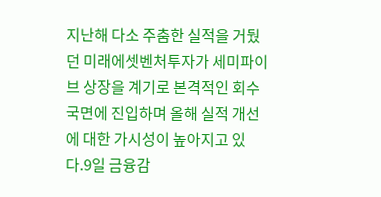지난해 다소 주춤한 실적을 거뒀던 미래에셋벤처투자가 세미파이브 상장을 계기로 본격적인 회수 국면에 진입하며 올해 실적 개선에 대한 가시성이 높아지고 있다.9일 금융감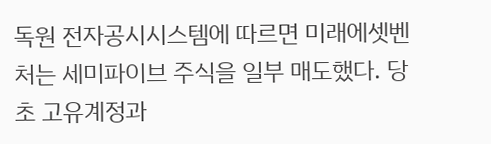독원 전자공시시스템에 따르면 미래에셋벤처는 세미파이브 주식을 일부 매도했다. 당초 고유계정과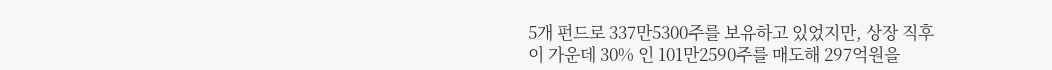5개 펀드로 337만5300주를 보유하고 있었지만, 상장 직후 이 가운데 30% 인 101만2590주를 매도해 297억원을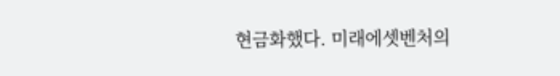현금화했다. 미래에셋벤처의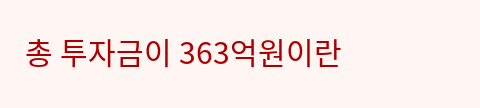총 투자금이 363억원이란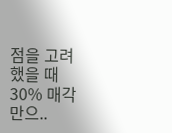점을 고려했을 때 30% 매각만으..